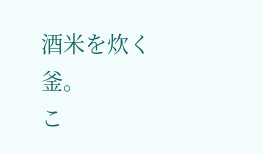酒米を炊く釜。
こ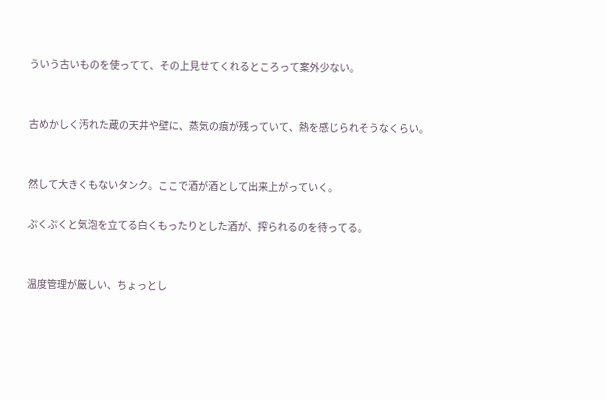ういう古いものを使ってて、その上見せてくれるところって案外少ない。


古めかしく汚れた蔵の天井や壁に、蒸気の痕が残っていて、熱を感じられそうなくらい。


然して大きくもないタンク。ここで酒が酒として出来上がっていく。

ぷくぷくと気泡を立てる白くもったりとした酒が、搾られるのを待ってる。


温度管理が厳しい、ちょっとし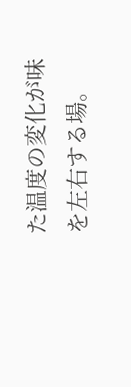た温度の変化が味を左右する場。